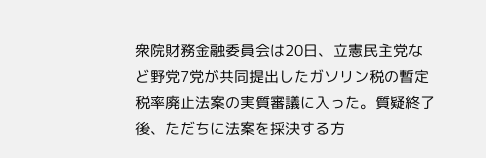衆院財務金融委員会は20日、立憲民主党など野党7党が共同提出したガソリン税の暫定税率廃止法案の実質審議に入った。質疑終了後、ただちに法案を採決する方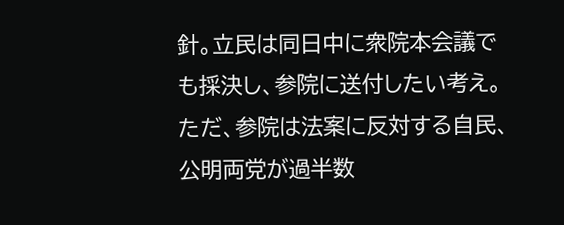針。立民は同日中に衆院本会議でも採決し、参院に送付したい考え。ただ、参院は法案に反対する自民、公明両党が過半数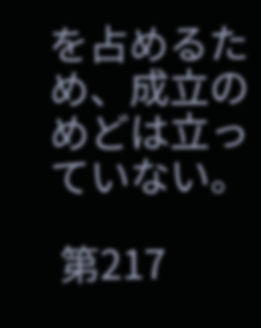を占めるため、成立のめどは立っていない。

 第217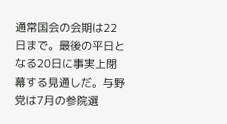通常国会の会期は22日まで。最後の平日となる20日に事実上閉幕する見通しだ。与野党は7月の参院選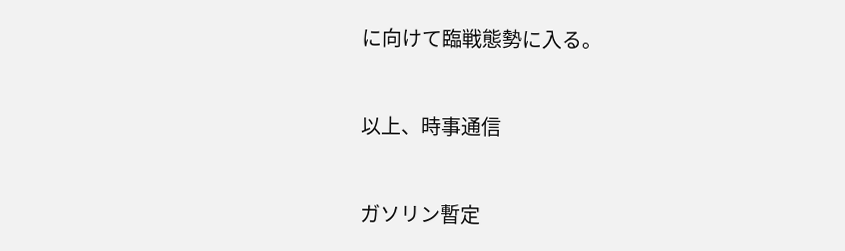に向けて臨戦態勢に入る。



以上、時事通信



ガソリン暫定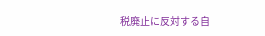税廃止に反対する自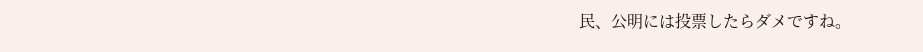民、公明には投票したらダメですね。